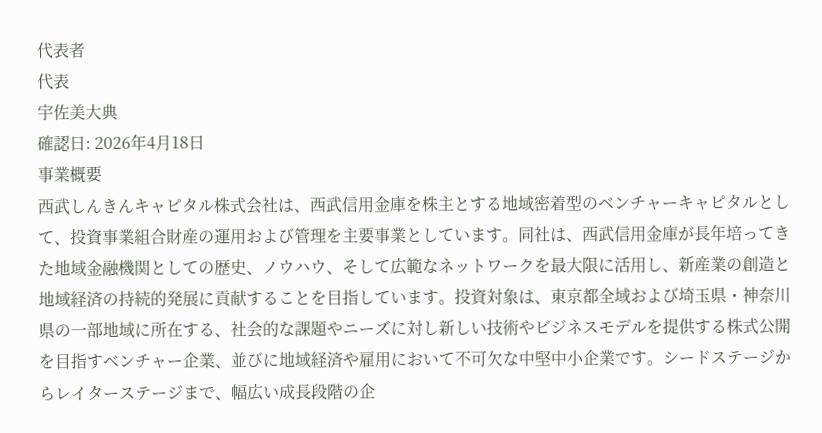代表者
代表
宇佐美大典
確認日: 2026年4月18日
事業概要
西武しんきんキャピタル株式会社は、西武信用金庫を株主とする地域密着型のベンチャーキャピタルとして、投資事業組合財産の運用および管理を主要事業としています。同社は、西武信用金庫が長年培ってきた地域金融機関としての歴史、ノウハウ、そして広範なネットワークを最大限に活用し、新産業の創造と地域経済の持続的発展に貢献することを目指しています。投資対象は、東京都全域および埼玉県・神奈川県の一部地域に所在する、社会的な課題やニーズに対し新しい技術やビジネスモデルを提供する株式公開を目指すベンチャー企業、並びに地域経済や雇用において不可欠な中堅中小企業です。シードステージからレイターステージまで、幅広い成長段階の企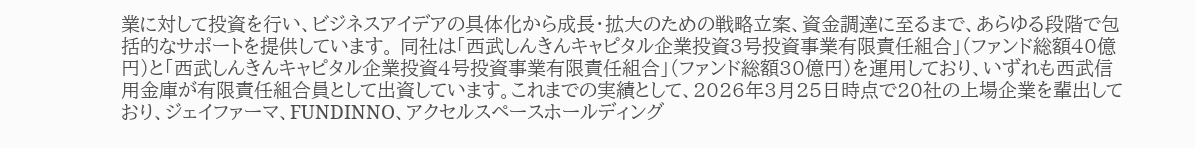業に対して投資を行い、ビジネスアイデアの具体化から成長・拡大のための戦略立案、資金調達に至るまで、あらゆる段階で包括的なサポートを提供しています。 同社は「西武しんきんキャピタル企業投資3号投資事業有限責任組合」(ファンド総額40億円)と「西武しんきんキャピタル企業投資4号投資事業有限責任組合」(ファンド総額30億円)を運用しており、いずれも西武信用金庫が有限責任組合員として出資しています。これまでの実績として、2026年3月25日時点で20社の上場企業を輩出しており、ジェイファーマ、FUNDINNO、アクセルスペースホールディング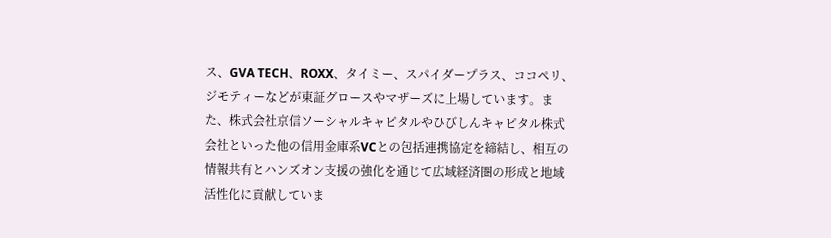ス、GVA TECH、ROXX、タイミー、スパイダープラス、ココペリ、ジモティーなどが東証グロースやマザーズに上場しています。また、株式会社京信ソーシャルキャピタルやひびしんキャピタル株式会社といった他の信用金庫系VCとの包括連携協定を締結し、相互の情報共有とハンズオン支援の強化を通じて広域経済圏の形成と地域活性化に貢献していま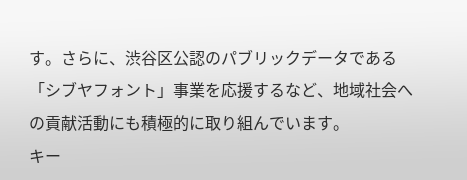す。さらに、渋谷区公認のパブリックデータである「シブヤフォント」事業を応援するなど、地域社会への貢献活動にも積極的に取り組んでいます。
キー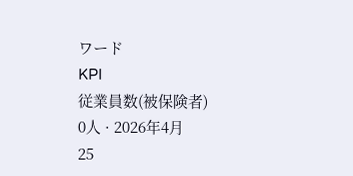ワード
KPI
従業員数(被保険者)
0人 · 2026年4月
25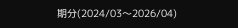期分(2024/03〜2026/04)